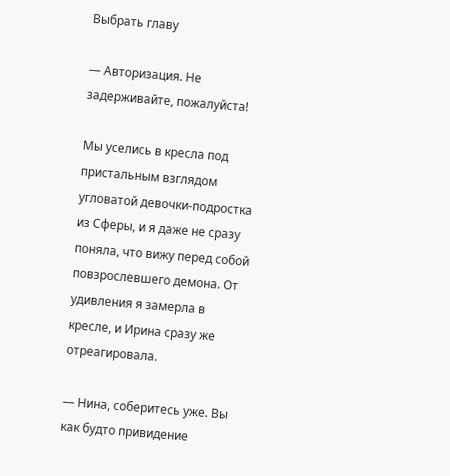Выбрать главу

— Авторизация. Не задерживайте, пожалуйста!

Мы уселись в кресла под пристальным взглядом угловатой девочки-подростка из Сферы, и я даже не сразу поняла, что вижу перед собой повзрослевшего демона. От удивления я замерла в кресле, и Ирина сразу же отреагировала.

— Нина, соберитесь уже. Вы как будто привидение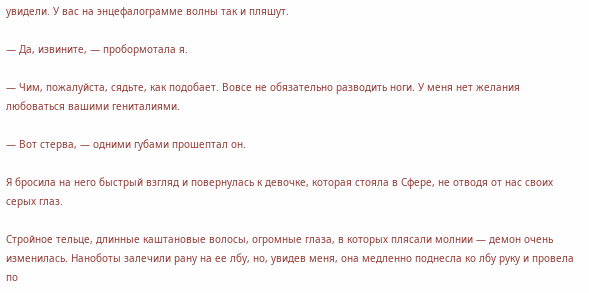увидели. У вас на энцефалограмме волны так и пляшут.

— Да, извините, — пробормотала я.

— Чим, пожалуйста, сядьте, как подобает. Вовсе не обязательно разводить ноги. У меня нет желания любоваться вашими гениталиями.

— Вот стерва, — одними губами прошептал он.

Я бросила на него быстрый взгляд и повернулась к девочке, которая стояла в Сфере, не отводя от нас своих серых глаз.

Стройное тельце, длинные каштановые волосы, огромные глаза, в которых плясали молнии — демон очень изменилась. Наноботы залечили рану на ее лбу, но, увидев меня, она медленно поднесла ко лбу руку и провела по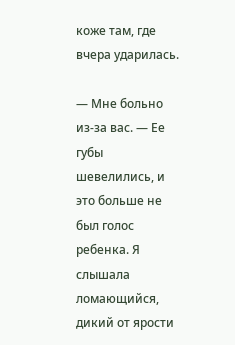коже там, где вчера ударилась.

— Мне больно из-за вас. — Ее губы шевелились, и это больше не был голос ребенка. Я слышала ломающийся, дикий от ярости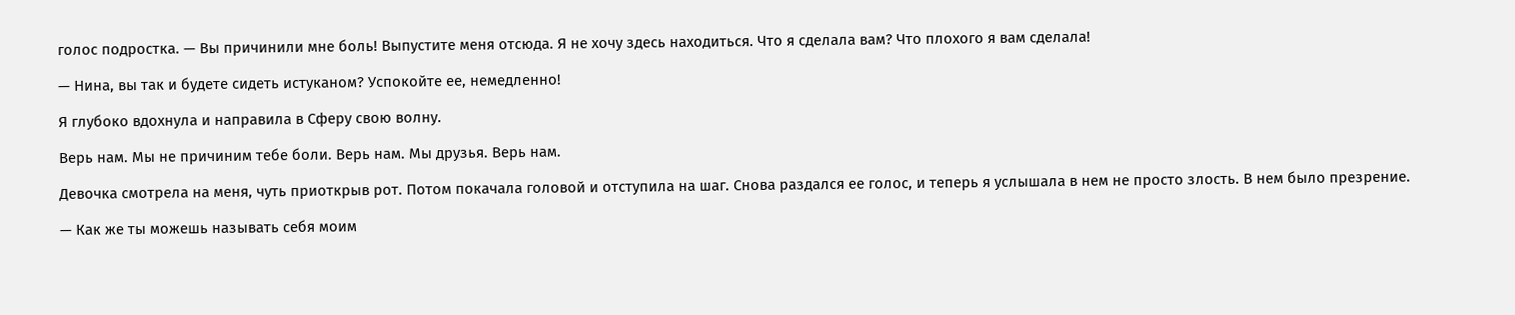голос подростка. — Вы причинили мне боль! Выпустите меня отсюда. Я не хочу здесь находиться. Что я сделала вам? Что плохого я вам сделала!

— Нина, вы так и будете сидеть истуканом? Успокойте ее, немедленно!

Я глубоко вдохнула и направила в Сферу свою волну.

Верь нам. Мы не причиним тебе боли. Верь нам. Мы друзья. Верь нам.

Девочка смотрела на меня, чуть приоткрыв рот. Потом покачала головой и отступила на шаг. Снова раздался ее голос, и теперь я услышала в нем не просто злость. В нем было презрение.

— Как же ты можешь называть себя моим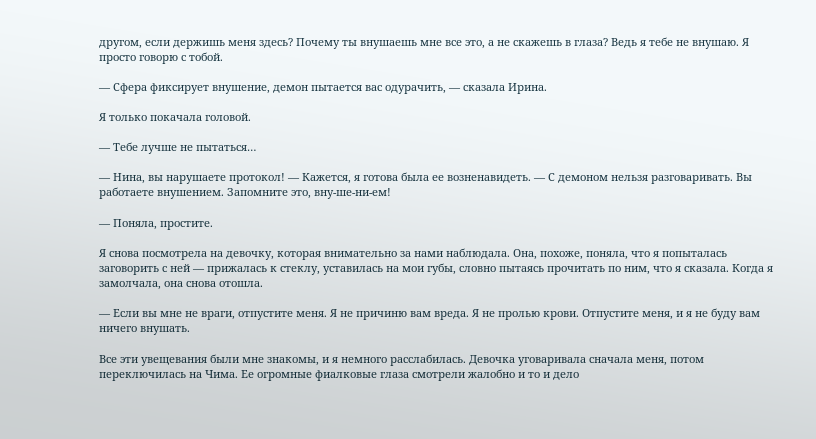другом, если держишь меня здесь? Почему ты внушаешь мне все это, а не скажешь в глаза? Ведь я тебе не внушаю. Я просто говорю с тобой.

— Сфера фиксирует внушение, демон пытается вас одурачить, — сказала Ирина.

Я только покачала головой.

— Тебе лучше не пытаться…

— Нина, вы нарушаете протокол! — Кажется, я готова была ее возненавидеть. — С демоном нельзя разговаривать. Вы работаете внушением. Запомните это, вну-ше-ни-ем!

— Поняла, простите.

Я снова посмотрела на девочку, которая внимательно за нами наблюдала. Она, похоже, поняла, что я попыталась заговорить с ней — прижалась к стеклу, уставилась на мои губы, словно пытаясь прочитать по ним, что я сказала. Когда я замолчала, она снова отошла.

— Если вы мне не враги, отпустите меня. Я не причиню вам вреда. Я не пролью крови. Отпустите меня, и я не буду вам ничего внушать.

Все эти увещевания были мне знакомы, и я немного расслабилась. Девочка уговаривала сначала меня, потом переключилась на Чима. Ее огромные фиалковые глаза смотрели жалобно и то и дело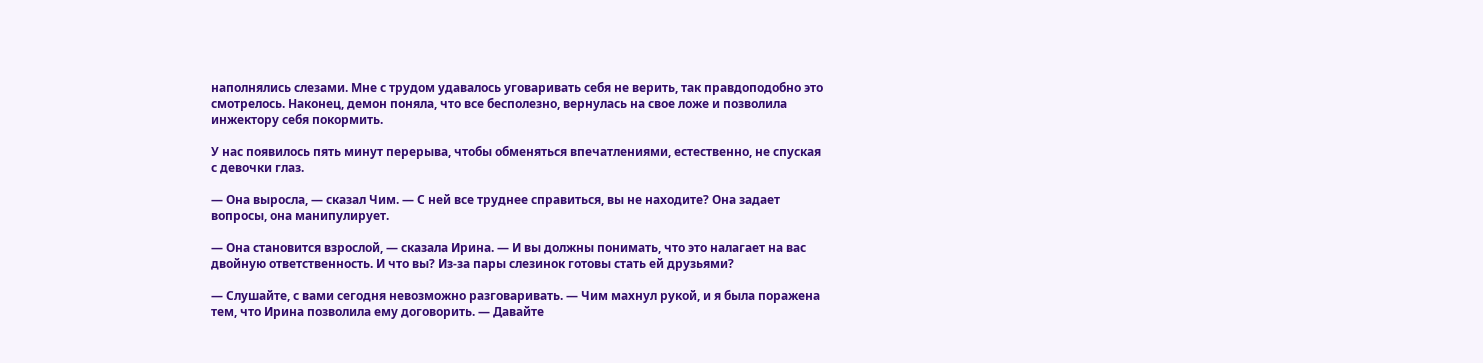наполнялись слезами. Мне с трудом удавалось уговаривать себя не верить, так правдоподобно это смотрелось. Наконец, демон поняла, что все бесполезно, вернулась на свое ложе и позволила инжектору себя покормить.

У нас появилось пять минут перерыва, чтобы обменяться впечатлениями, естественно, не спуская с девочки глаз.

— Она выросла, — сказал Чим. — С ней все труднее справиться, вы не находите? Она задает вопросы, она манипулирует.

— Она становится взрослой, — сказала Ирина. — И вы должны понимать, что это налагает на вас двойную ответственность. И что вы? Из-за пары слезинок готовы стать ей друзьями?

— Слушайте, с вами сегодня невозможно разговаривать. — Чим махнул рукой, и я была поражена тем, что Ирина позволила ему договорить. — Давайте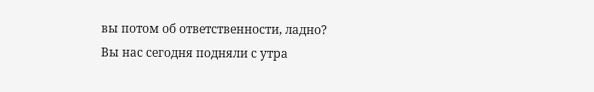вы потом об ответственности, ладно? Вы нас сегодня подняли с утра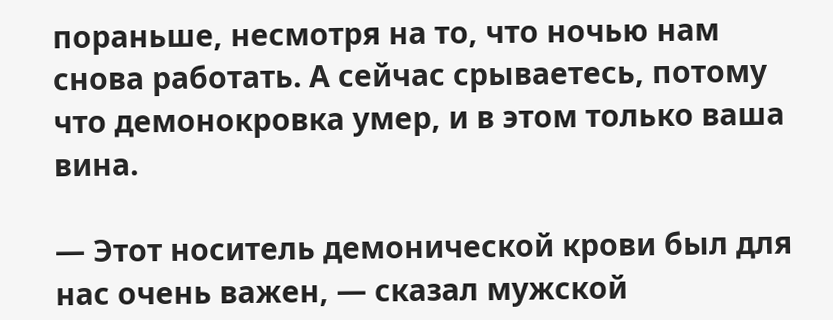пораньше, несмотря на то, что ночью нам снова работать. А сейчас срываетесь, потому что демонокровка умер, и в этом только ваша вина.

— Этот носитель демонической крови был для нас очень важен, — сказал мужской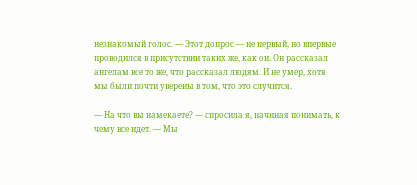незнакомый голос. — Этот допрос — не первый, но впервые проводился в присутствии таких же, как он. Он рассказал ангелам все то же, что рассказал людям. И не умер, хотя мы были почти уверены в том, что это случится.

— На что вы намекаете? — спросила я, начиная понимать, к чему все идет. — Мы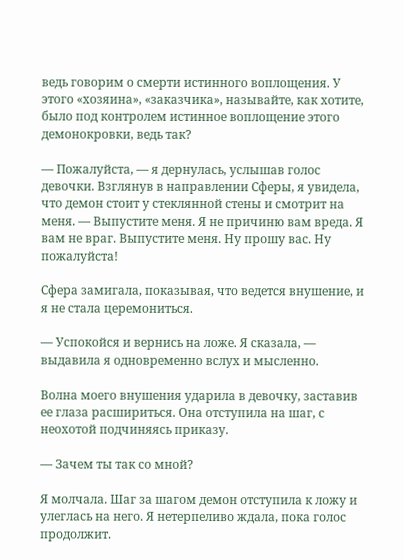ведь говорим о смерти истинного воплощения. У этого «хозяина», «заказчика», называйте, как хотите, было под контролем истинное воплощение этого демонокровки, ведь так?

— Пожалуйста, — я дернулась, услышав голос девочки. Взглянув в направлении Сферы, я увидела, что демон стоит у стеклянной стены и смотрит на меня. — Выпустите меня. Я не причиню вам вреда. Я вам не враг. Выпустите меня. Ну прошу вас. Ну пожалуйста!

Сфера замигала, показывая, что ведется внушение, и я не стала церемониться.

— Успокойся и вернись на ложе. Я сказала, — выдавила я одновременно вслух и мысленно.

Волна моего внушения ударила в девочку, заставив ее глаза расшириться. Она отступила на шаг, с неохотой подчиняясь приказу.

— Зачем ты так со мной?

Я молчала. Шаг за шагом демон отступила к ложу и улеглась на него. Я нетерпеливо ждала, пока голос продолжит.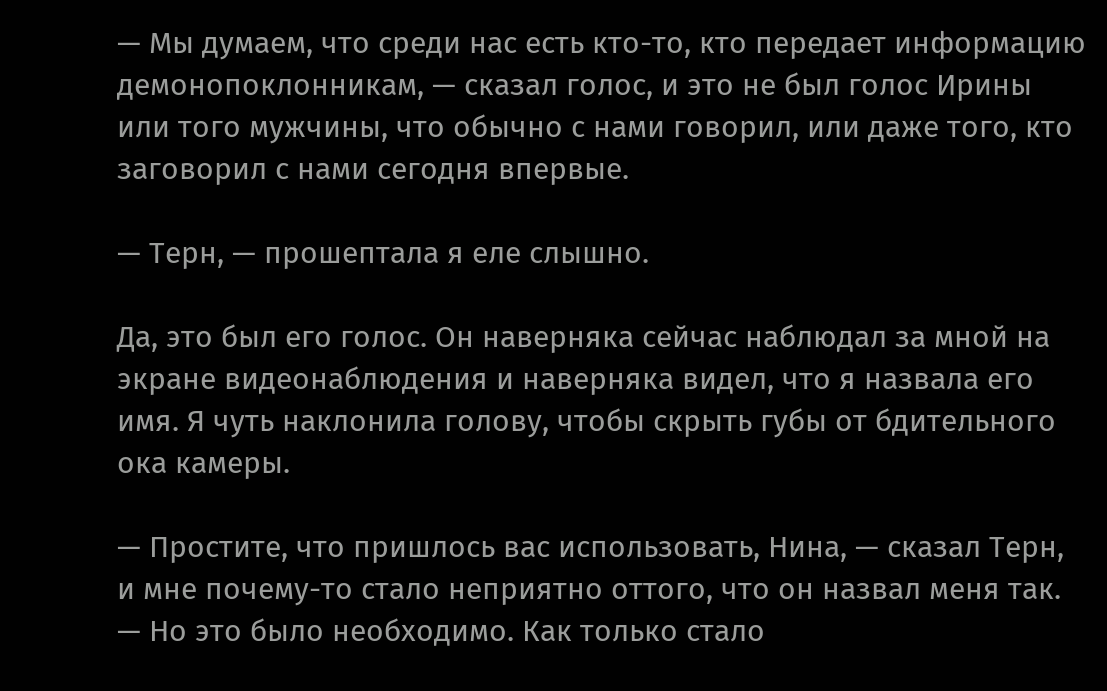— Мы думаем, что среди нас есть кто-то, кто передает информацию демонопоклонникам, — сказал голос, и это не был голос Ирины или того мужчины, что обычно с нами говорил, или даже того, кто заговорил с нами сегодня впервые.

— Терн, — прошептала я еле слышно.

Да, это был его голос. Он наверняка сейчас наблюдал за мной на экране видеонаблюдения и наверняка видел, что я назвала его имя. Я чуть наклонила голову, чтобы скрыть губы от бдительного ока камеры.

— Простите, что пришлось вас использовать, Нина, — сказал Терн, и мне почему-то стало неприятно оттого, что он назвал меня так. — Но это было необходимо. Как только стало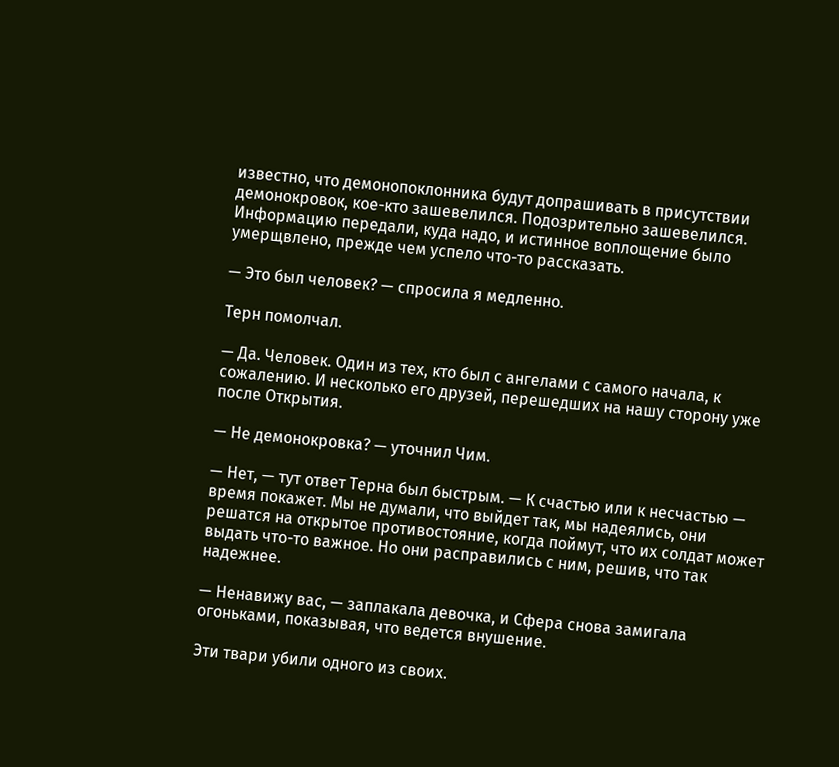известно, что демонопоклонника будут допрашивать в присутствии демонокровок, кое-кто зашевелился. Подозрительно зашевелился. Информацию передали, куда надо, и истинное воплощение было умерщвлено, прежде чем успело что-то рассказать.

— Это был человек? — спросила я медленно.

Терн помолчал.

— Да. Человек. Один из тех, кто был с ангелами с самого начала, к сожалению. И несколько его друзей, перешедших на нашу сторону уже после Открытия.

— Не демонокровка? — уточнил Чим.

— Нет, — тут ответ Терна был быстрым. — К счастью или к несчастью — время покажет. Мы не думали, что выйдет так, мы надеялись, они решатся на открытое противостояние, когда поймут, что их солдат может выдать что-то важное. Но они расправились с ним, решив, что так надежнее.

— Ненавижу вас, — заплакала девочка, и Сфера снова замигала огоньками, показывая, что ведется внушение.

Эти твари убили одного из своих.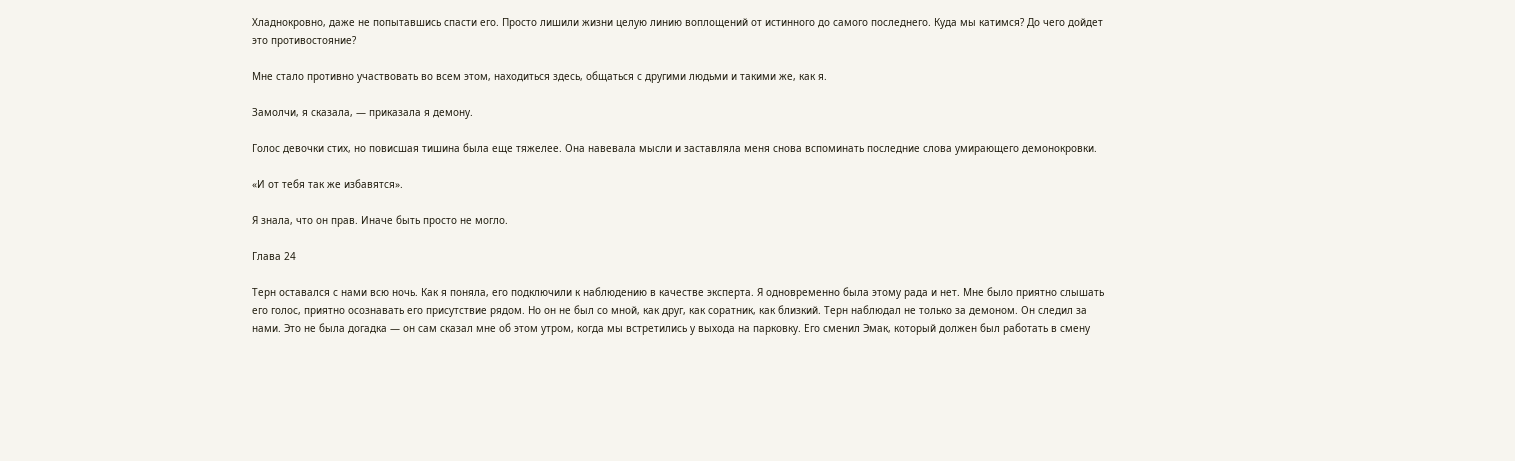Хладнокровно, даже не попытавшись спасти его. Просто лишили жизни целую линию воплощений от истинного до самого последнего. Куда мы катимся? До чего дойдет это противостояние?

Мне стало противно участвовать во всем этом, находиться здесь, общаться с другими людьми и такими же, как я.

Замолчи, я сказала, — приказала я демону.

Голос девочки стих, но повисшая тишина была еще тяжелее. Она навевала мысли и заставляла меня снова вспоминать последние слова умирающего демонокровки.

«И от тебя так же избавятся».

Я знала, что он прав. Иначе быть просто не могло.

Глава 24

Терн оставался с нами всю ночь. Как я поняла, его подключили к наблюдению в качестве эксперта. Я одновременно была этому рада и нет. Мне было приятно слышать его голос, приятно осознавать его присутствие рядом. Но он не был со мной, как друг, как соратник, как близкий. Терн наблюдал не только за демоном. Он следил за нами. Это не была догадка — он сам сказал мне об этом утром, когда мы встретились у выхода на парковку. Его сменил Эмак, который должен был работать в смену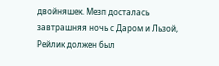двойняшек. Мезп досталась завтрашняя ночь с Даром и Льзой, Рейлик должен был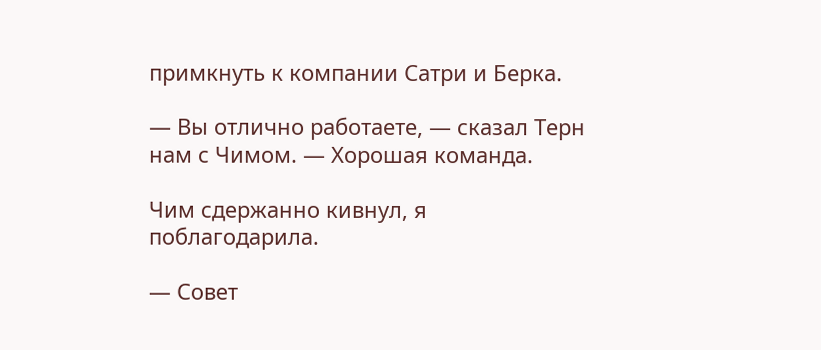примкнуть к компании Сатри и Берка.

— Вы отлично работаете, — сказал Терн нам с Чимом. — Хорошая команда.

Чим сдержанно кивнул, я поблагодарила.

— Совет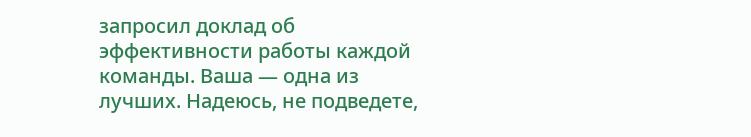запросил доклад об эффективности работы каждой команды. Ваша — одна из лучших. Надеюсь, не подведете,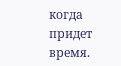когда придет время.